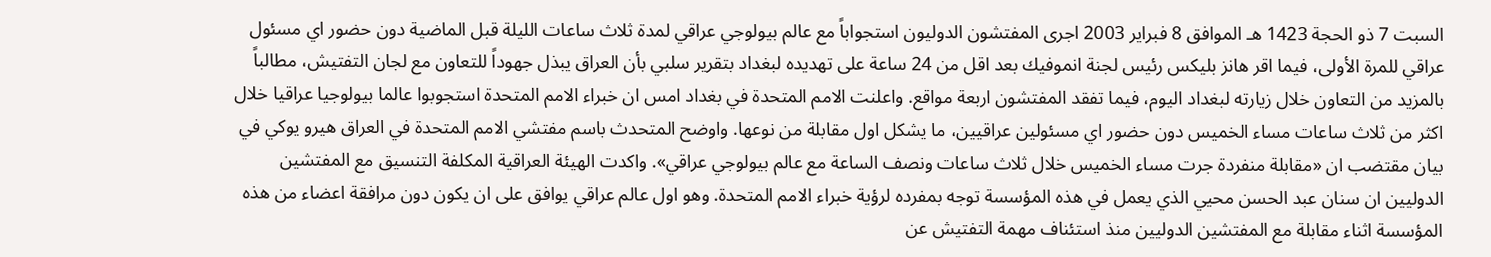السبت 7 ذو الحجة 1423 هـ الموافق 8 فبراير 2003 اجرى المفتشون الدوليون استجواباً مع عالم بيولوجي عراقي لمدة ثلاث ساعات الليلة قبل الماضية دون حضور اي مسئول عراقي للمرة الأولى، فيما اقر هانز بليكس رئيس لجنة انموفيك بعد اقل من 24 ساعة على تهديده لبغداد بتقرير سلبي بأن العراق يبذل جهوداً للتعاون مع لجان التفتيش، مطالباً بالمزيد من التعاون خلال زيارته لبغداد اليوم، فيما تفقد المفتشون اربعة مواقع. واعلنت الامم المتحدة في بغداد امس ان خبراء الامم المتحدة استجوبوا عالما بيولوجيا عراقيا خلال اكثر من ثلاث ساعات مساء الخميس دون حضور اي مسئولين عراقيين، ما يشكل اول مقابلة من نوعها. واوضح المتحدث باسم مفتشي الامم المتحدة في العراق هيرو يوكي في بيان مقتضب ان «مقابلة منفردة جرت مساء الخميس خلال ثلاث ساعات ونصف الساعة مع عالم بيولوجي عراقي». واكدت الهيئة العراقية المكلفة التنسيق مع المفتشين الدوليين ان سنان عبد الحسن محيي الذي يعمل في هذه المؤسسة توجه بمفرده لرؤية خبراء الامم المتحدة. وهو اول عالم عراقي يوافق على ان يكون دون مرافقة اعضاء من هذه المؤسسة اثناء مقابلة مع المفتشين الدوليين منذ استئناف مهمة التفتيش عن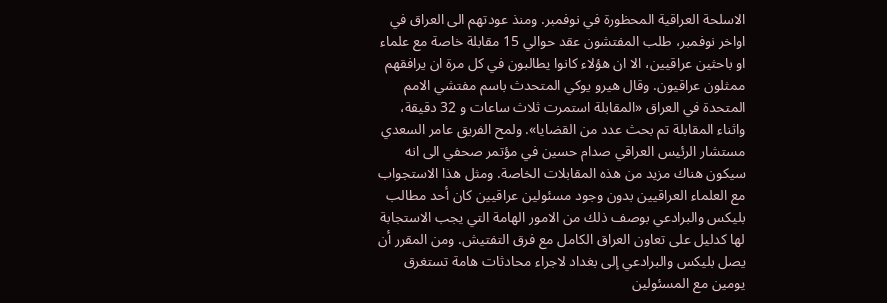الاسلحة العراقية المحظورة في نوفمبر. ومنذ عودتهم الى العراق في اواخر نوفمبر، طلب المفتشون عقد حوالي 15 مقابلة خاصة مع علماء او باحثين عراقيين، الا ان هؤلاء كانوا يطالبون في كل مرة ان يرافقهم ممثلون عراقيون. وقال هيرو يوكي المتحدث باسم مفتشي الامم المتحدة في العراق «المقابلة استمرت ثلاث ساعات و 32 دقيقة، واثناء المقابلة تم بحث عدد من القضايا». ولمح الفريق عامر السعدي مستشار الرئيس العراقي صدام حسين في مؤتمر صحفي الى انه سيكون هناك مزيد من هذه المقابلات الخاصة. ومثل هذا الاستجواب مع العلماء العراقيين بدون وجود مسئولين عراقيين كان أحد مطالب بليكس والبرادعي بوصف ذلك من الامور الهامة التي يجب الاستجابة لها كدليل على تعاون العراق الكامل مع فرق التفتيش. ومن المقرر أن يصل بليكس والبرادعي إلى بغداد لاجراء محادثات هامة تستغرق يومين مع المسئولين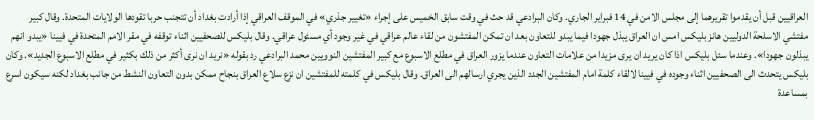العراقيين قبل أن يقدموا تقريرهما إلى مجلس الامن في 14 فبراير الجاري. وكان البرادعي قد حث في وقت سابق الخميس على إجراء «تغيير جذري» في الموقف العراقي إذا أرادت بغداد أن تتجنب حربا تقودها الولايات المتحدة. وقال كبير مفتشي الاسلحة الدوليين هانز بليكس امس ان العراق يبذل جهودا فيما يبدو للتعاون بعد ان تمكن المفتشون من لقاء عالم عراقي في غير وجود أي مسئول عراقي. وقال بليكس للصحفيين اثناء توقفه في مقر الامم المتحدة في فيينا «يبدو انهم يبذلون جهودا». وعندما سئل بليكس اذا كان يريد ان يرى مزيدا من علامات التعاون عندما يزور العراق في مطلع الاسبوع مع كبير المفتشين النوويين محمد البرادعي رد بقوله «نريد ان نرى أكثر من ذلك بكثير في مطلع الاسبوع الجديد». وكان بليكس يتحدث الى الصحفيين اثناء وجوده في فيينا لالقاء كلمة امام المفتشين الجدد الذين يجري ارسالهم الى العراق. وقال بليكس في كلمته للمفتشين ان نزع سلاع العراق بنجاح ممكن بدون التعاون النشط من جانب بغداد لكنه سيكون اسرع بمساعدة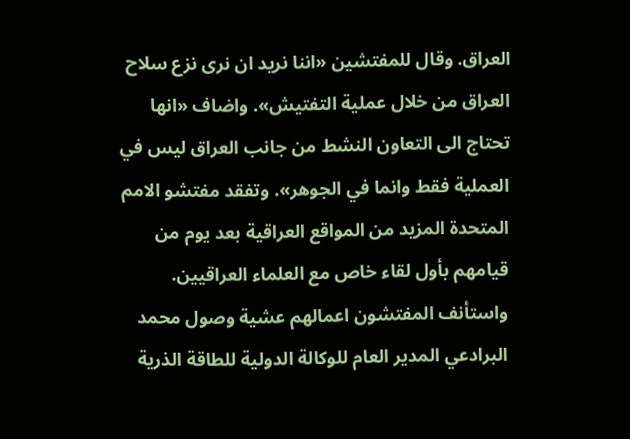العراق. وقال للمفتشين «اننا نريد ان نرى نزع سلاح العراق من خلال عملية التفتيش». واضاف «انها تحتاج الى التعاون النشط من جانب العراق ليس في العملية فقط وانما في الجوهر». وتفقد مفتشو الامم المتحدة المزيد من المواقع العراقية بعد يوم من قيامهم بأول لقاء خاص مع العلماء العراقيين. واستأنف المفتشون اعمالهم عشية وصول محمد البرادعي المدير العام للوكالة الدولية للطاقة الذرية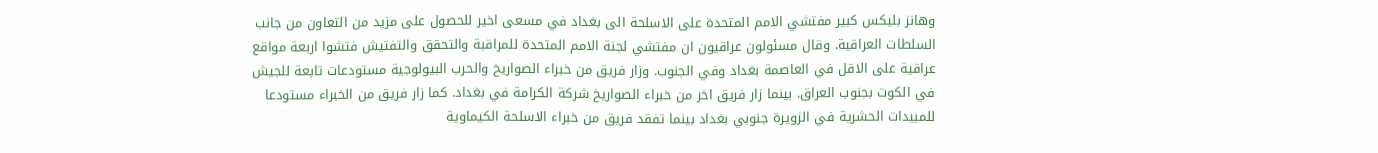وهانز بليكس كبير مفتشي الامم المتحدة على الاسلحة الى بغداد في مسعى اخير للحصول على مزيد من التعاون من جانب السلطات العراقية. وقال مسئولون عراقيون ان مفتشي لجنة الامم المتحدة للمراقبة والتحقق والتفتيش فتشوا اربعة مواقع عراقية على الاقل في العاصمة بغداد وفي الجنوب. وزار فريق من خبراء الصواريخ والحرب البيولوجية مستودعات تابعة للجيش في الكوت بجنوب العراق. بينما زار فريق اخر من خبراء الصواريخ شركة الكرامة في بغداد. كما زار فريق من الخبراء مستودعا للمبيدات الحشرية في الزويرة جنوبي بغداد بينما تفقد فريق من خبراء الاسلحة الكيماوية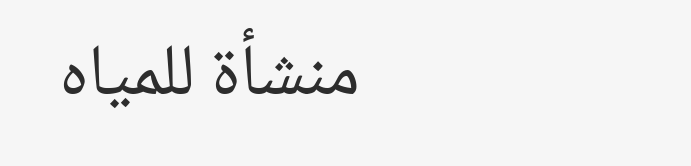منشأة للمياه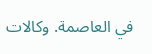في العاصمة. وكالات